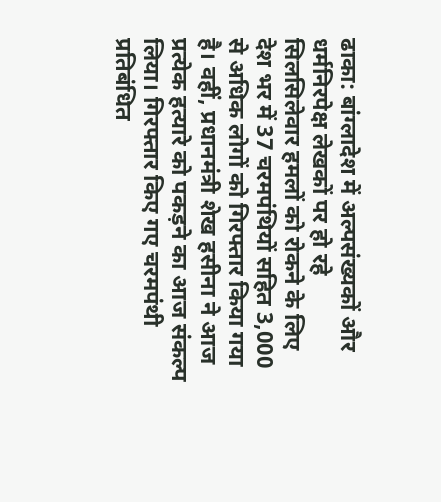ढाका: बांग्लादेश में अल्पसंख्यकों और धर्मनिरपेक्ष लेखकों पर हो रहे सिलसिलेवार हमलों को रोकने के लिए देश भर में 37 चरमपंथियों सहित 3,000 से अधिक लोगों को गिरफ्तार किया गया है। वहीं, प्रधानमंत्री शेख हसीना ने आज प्रत्येक हत्यारे को पकड़ने का आज संकल्प लिया। गिरफ्तार किए गए चरमपंथी प्रतिबंधित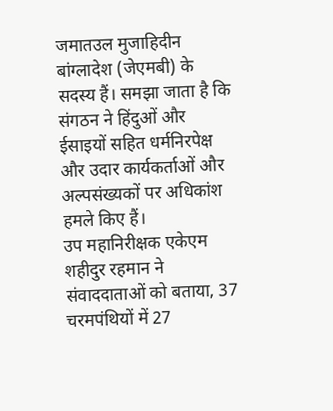जमातउल मुजाहिदीन बांग्लादेश (जेएमबी) के सदस्य हैं। समझा जाता है कि संगठन ने हिंदुओं और ईसाइयों सहित धर्मनिरपेक्ष और उदार कार्यकर्ताओं और अल्पसंख्यकों पर अधिकांश हमले किए हैं।
उप महानिरीक्षक एकेएम शहीदुर रहमान ने संवाददाताओं को बताया, 37 चरमपंथियों में 27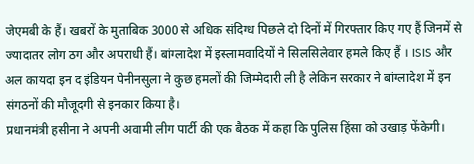जेएमबी के हैं। खबरों के मुताबिक 3000 से अधिक संदिग्ध पिछले दो दिनों में गिरफ्तार किए गए हैं जिनमें से ज्यादातर लोग ठग और अपराधी हैं। बांग्लादेश में इस्लामवादियों ने सिलसिलेवार हमले किए हैं । ISIS और अल कायदा इन द इंडियन पेनीनसुला ने कुछ हमलों की जिम्मेदारी ली है लेकिन सरकार ने बांग्लादेश में इन संगठनों की मौजूदगी से इनकार किया है।
प्रधानमंत्री हसीना ने अपनी अवामी लीग पार्टी की एक बैठक में कहा कि पुलिस हिंसा को उखाड़ फेंकेगी।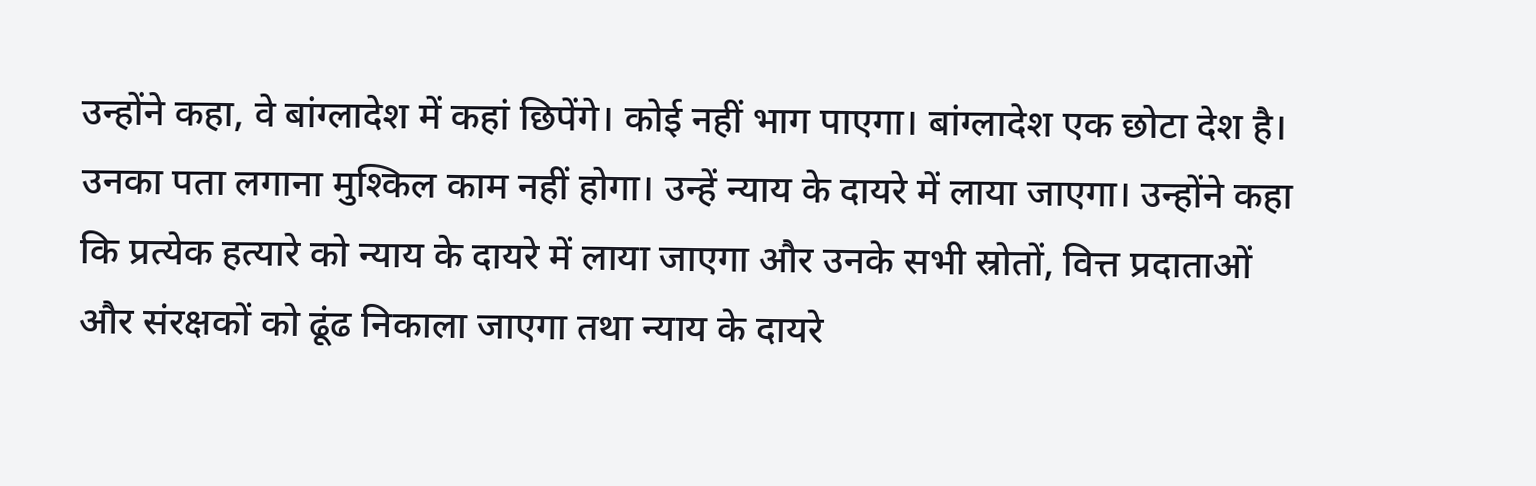उन्होंने कहा, वे बांग्लादेश में कहां छिपेंगे। कोई नहीं भाग पाएगा। बांग्लादेश एक छोटा देश है। उनका पता लगाना मुश्किल काम नहीं होगा। उन्हें न्याय के दायरे में लाया जाएगा। उन्होंने कहा कि प्रत्येक हत्यारे को न्याय के दायरे में लाया जाएगा और उनके सभी स्रोतों, वित्त प्रदाताओं और संरक्षकों को ढूंढ निकाला जाएगा तथा न्याय के दायरे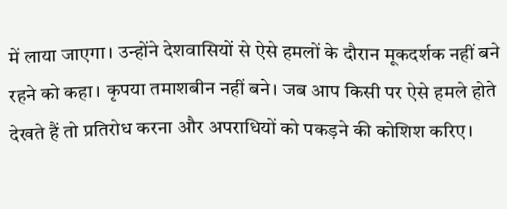में लाया जाएगा। उन्होंने देशवासियों से ऐसे हमलों के दौरान मूकदर्शक नहीं बने रहने को कहा। कृपया तमाशबीन नहीं बने। जब आप किसी पर ऐसे हमले होते देखते हैं तो प्रतिरोध करना और अपराधियों को पकड़ने की कोशिश करिए।